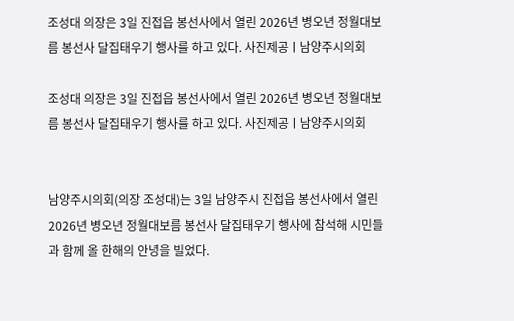조성대 의장은 3일 진접읍 봉선사에서 열린 2026년 병오년 정월대보름 봉선사 달집태우기 행사를 하고 있다. 사진제공ㅣ남양주시의회

조성대 의장은 3일 진접읍 봉선사에서 열린 2026년 병오년 정월대보름 봉선사 달집태우기 행사를 하고 있다. 사진제공ㅣ남양주시의회


남양주시의회(의장 조성대)는 3일 남양주시 진접읍 봉선사에서 열린 2026년 병오년 정월대보름 봉선사 달집태우기 행사에 참석해 시민들과 함께 올 한해의 안녕을 빌었다.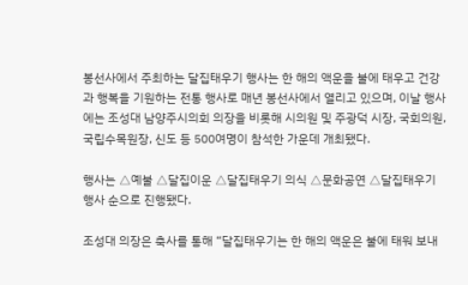봉선사에서 주최하는 달집태우기 행사는 한 해의 액운을 불에 태우고 건강과 행복을 기원하는 전통 행사로 매년 봉선사에서 열리고 있으며, 이날 행사에는 조성대 남양주시의회 의장을 비롯해 시의원 및 주광덕 시장, 국회의원, 국립수목원장, 신도 등 500여명이 참석한 가운데 개최됐다.

행사는 △예불 △달집이운 △달집태우기 의식 △문화공연 △달집태우기 행사 순으로 진행됐다.

조성대 의장은 축사를 통해 “달집태우기는 한 해의 액운은 불에 태워 보내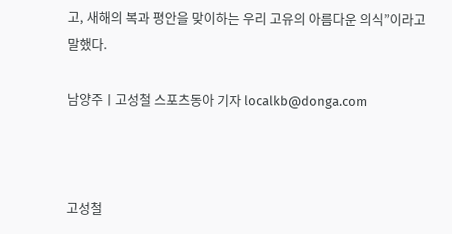고, 새해의 복과 평안을 맞이하는 우리 고유의 아름다운 의식”이라고 말했다.

남양주ㅣ고성철 스포츠동아 기자 localkb@donga.com



고성철